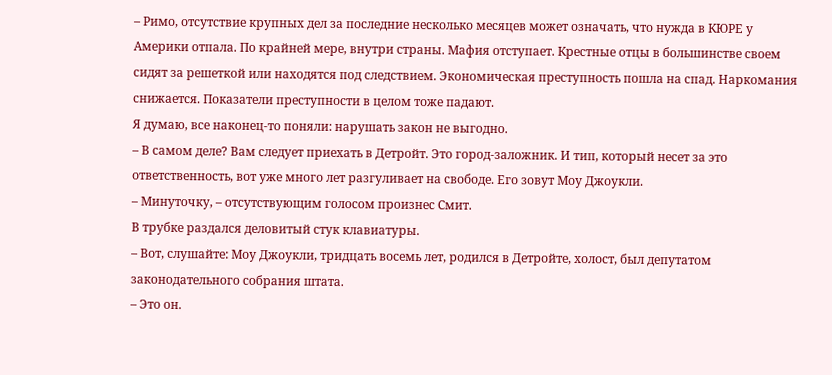– Римо, отсутствие крупных дел за последние несколько месяцев может означать, что нужда в КЮРЕ у Америки отпала. По крайней мере, внутри страны. Мафия отступает. Крестные отцы в большинстве своем сидят за решеткой или находятся под следствием. Экономическая преступность пошла на спад. Наркомания снижается. Показатели преступности в целом тоже падают.
Я думаю, все наконец-то поняли: нарушать закон не выгодно.
– В самом деле? Вам следует приехать в Детройт. Это город-заложник. И тип, который несет за это ответственность, вот уже много лет разгуливает на свободе. Его зовут Моу Джоукли.
– Минуточку, – отсутствующим голосом произнес Смит.
В трубке раздался деловитый стук клавиатуры.
– Вот, слушайте: Моу Джоукли, тридцать восемь лет, родился в Детройте, холост, был депутатом законодательного собрания штата.
– Это он.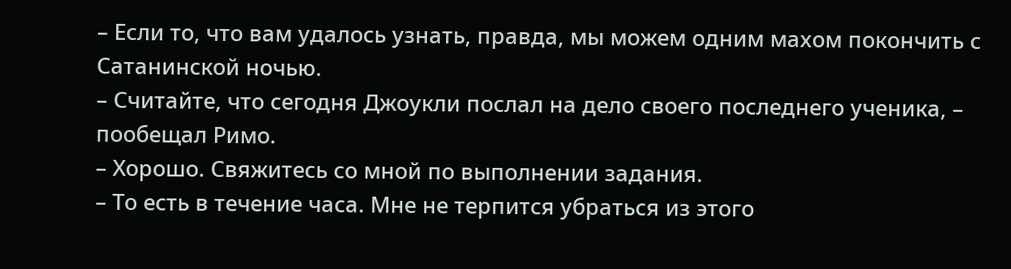– Если то, что вам удалось узнать, правда, мы можем одним махом покончить с Сатанинской ночью.
– Считайте, что сегодня Джоукли послал на дело своего последнего ученика, – пообещал Римо.
– Хорошо. Свяжитесь со мной по выполнении задания.
– То есть в течение часа. Мне не терпится убраться из этого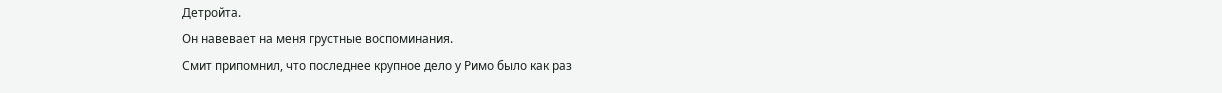Детройта.
Он навевает на меня грустные воспоминания.
Смит припомнил, что последнее крупное дело у Римо было как раз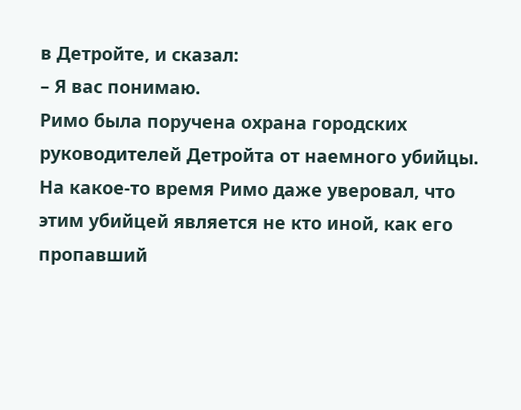в Детройте, и сказал:
– Я вас понимаю.
Римо была поручена охрана городских руководителей Детройта от наемного убийцы. На какое-то время Римо даже уверовал, что этим убийцей является не кто иной, как его пропавший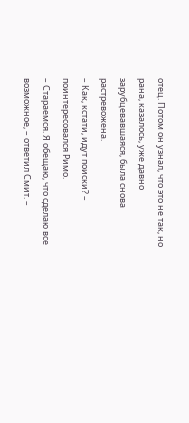отец. Потом он узнал, что это не так, но рана, казалось, уже давно зарубцевавшаяся, была снова растревожена.
– Как, кстати, идут поиски? – поинтересовался Римо.
– Стараемся. Я обещаю, что сделаю все возможное, – ответил Смит. –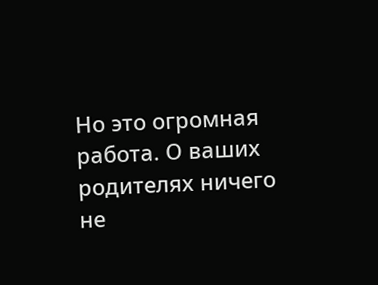Но это огромная работа. О ваших родителях ничего не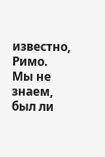известно, Римо. Мы не знаем, был ли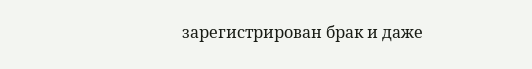зарегистрирован брак и даже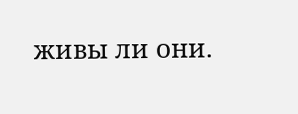живы ли они.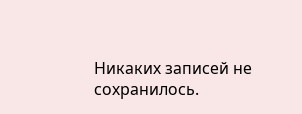Никаких записей не сохранилось.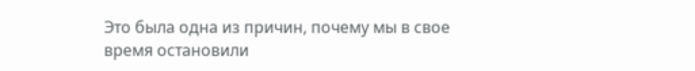Это была одна из причин, почему мы в свое время остановили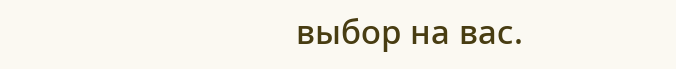выбор на вас.